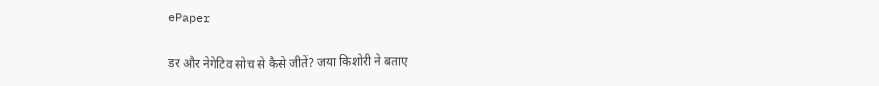ePaper

डर और नेगेटिव सोच से कैसे जीतें? जया किशोरी ने बताए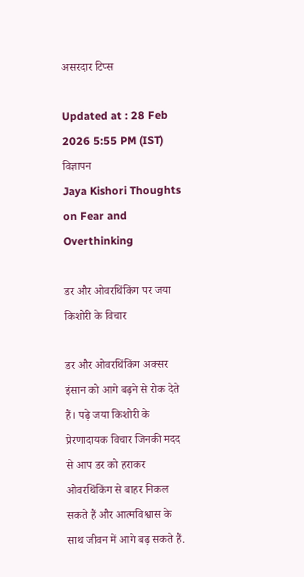असरदार टिप्स

Updated at : 28 Feb 2026 5:55 PM (IST)
विज्ञापन
Jaya Kishori Thoughts on Fear and Overthinking

डर और ओवरथिंकिंग पर जया किशोरी के विचार

डर और ओवरथिंकिंग अक्सर इंसान को आगे बढ़ने से रोक देते हैं। पढ़े जया किशोरी के प्रेरणादायक विचार जिनकी मदद से आप डर को हराकर ओवरथिंकिंग से बाहर निकल सकते हैं और आत्मविश्वास के साथ जीवन में आगे बढ़ सकते हैं.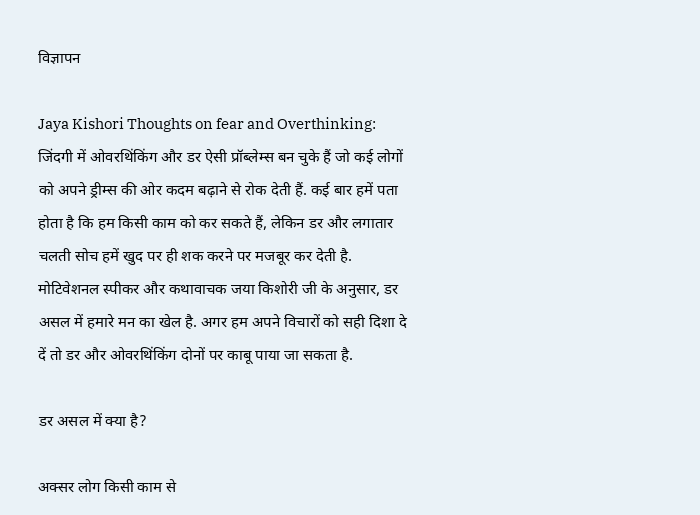विज्ञापन

Jaya Kishori Thoughts on fear and Overthinking: जिंदगी में ओवरथिंकिंग और डर ऐसी प्रॉब्लेम्स बन चुके हैं जो कई लोगों को अपने ड्रीम्स की ओर कदम बढ़ाने से रोक देती हैं. कई बार हमें पता होता है कि हम किसी काम को कर सकते हैं, लेकिन डर और लगातार चलती सोच हमें खुद पर ही शक करने पर मजबूर कर देती है. मोटिवेशनल स्पीकर और कथावाचक जया किशोरी जी के अनुसार, डर असल में हमारे मन का खेल है. अगर हम अपने विचारों को सही दिशा दे दें तो डर और ओवरथिंकिंग दोनों पर काबू पाया जा सकता है.

डर असल में क्या है?

अक्सर लोग किसी काम से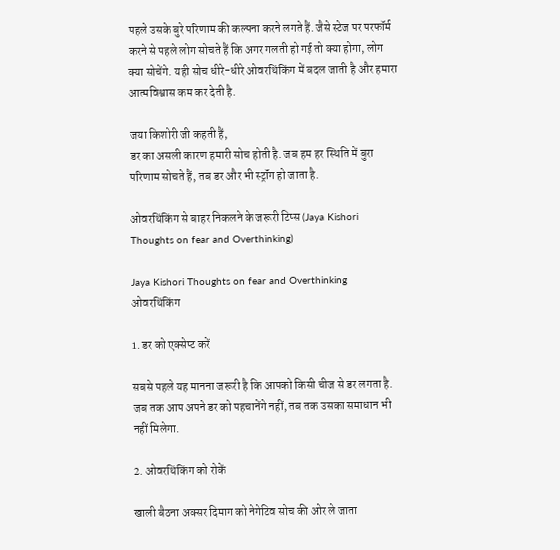पहले उसके बुरे परिणाम की कल्पना करने लगते हैं. जैसे स्टेज पर परफॉर्म करने से पहले लोग सोचते हैं कि अगर गलती हो गई तो क्या होगा, लोग क्या सोचेंगे. यही सोच धीरे-धीरे ओवरथिंकिंग में बदल जाती है और हमारा आत्मविश्वास कम कर देती है.

जया किशोरी जी कहती हैं,
डर का असली कारण हमारी सोच होती है. जब हम हर स्थिति में बुरा परिणाम सोचते हैं, तब डर और भी स्ट्रॉंग हो जाता है.

ओवरथिंकिंग से बाहर निकलने के जरूरी टिप्स (Jaya Kishori Thoughts on fear and Overthinking)

Jaya Kishori Thoughts on fear and Overthinking
ओवरथिंकिंग

1. डर को एक्सेप्ट करें

सबसे पहले यह मानना जरूरी है कि आपको किसी चीज से डर लगता है. जब तक आप अपने डर को पहचानेंगे नहीं, तब तक उसका समाधान भी नहीं मिलेगा.

2. ओवरथिंकिंग को रोकें

खाली बैठना अक्सर दिमाग को नेगेटिव सोच की ओर ले जाता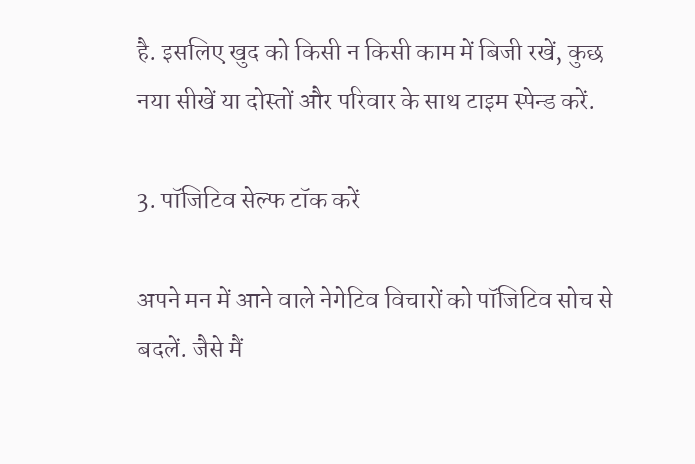है. इसलिए खुद को किसी न किसी काम में बिजी रखें, कुछ नया सीखें या दोस्तों और परिवार के साथ टाइम स्पेन्ड करें.

3. पॉजिटिव सेल्फ टॉक करें

अपने मन में आने वाले नेगेटिव विचारों को पॉजिटिव सोच से बदलें. जैसे मैं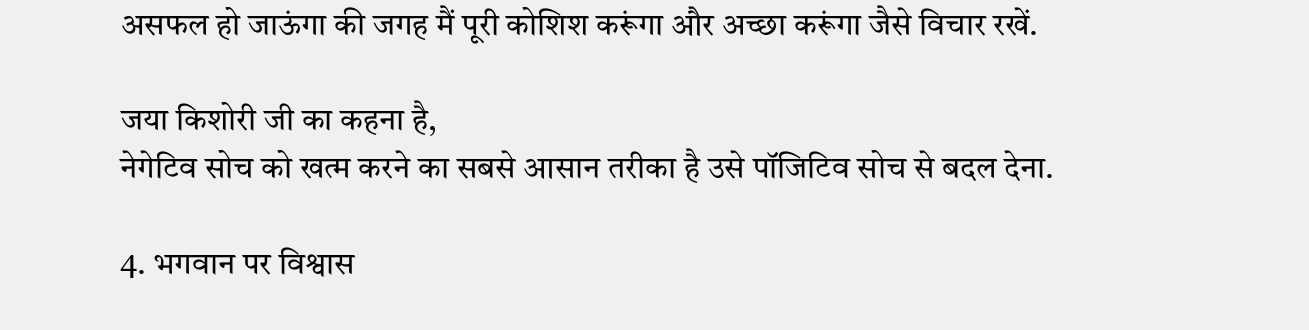असफल हो जाऊंगा की जगह मैं पूरी कोशिश करूंगा और अच्छा करूंगा जैसे विचार रखें.

जया किशोरी जी का कहना है,
नेगेटिव सोच को खत्म करने का सबसे आसान तरीका है उसे पॉजिटिव सोच से बदल देना.

4. भगवान पर विश्वास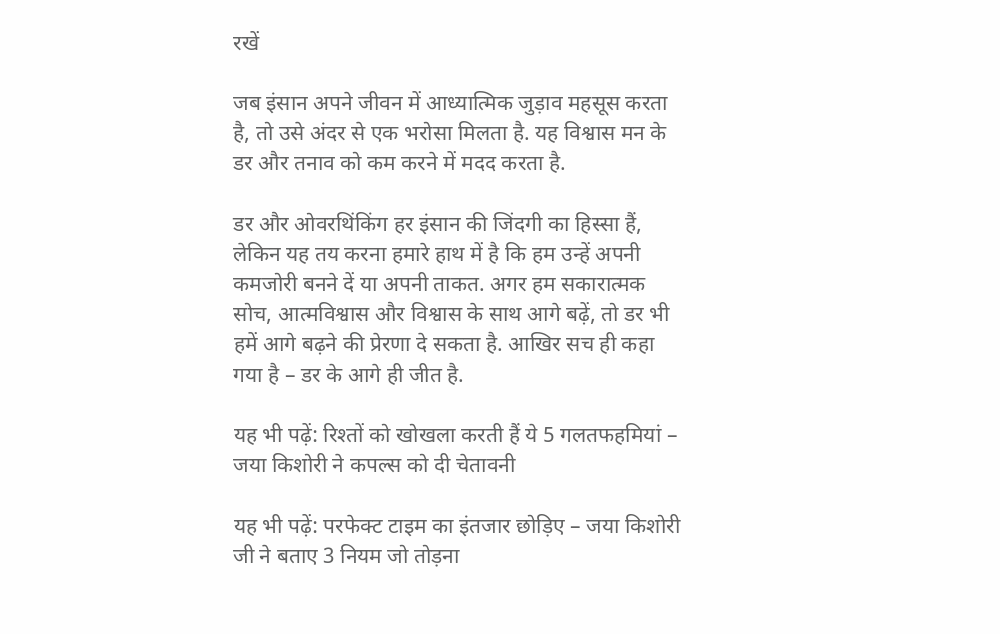रखें

जब इंसान अपने जीवन में आध्यात्मिक जुड़ाव महसूस करता है, तो उसे अंदर से एक भरोसा मिलता है. यह विश्वास मन के डर और तनाव को कम करने में मदद करता है.

डर और ओवरथिंकिंग हर इंसान की जिंदगी का हिस्सा हैं, लेकिन यह तय करना हमारे हाथ में है कि हम उन्हें अपनी कमजोरी बनने दें या अपनी ताकत. अगर हम सकारात्मक सोच, आत्मविश्वास और विश्वास के साथ आगे बढ़ें, तो डर भी हमें आगे बढ़ने की प्रेरणा दे सकता है. आखिर सच ही कहा गया है – डर के आगे ही जीत है.

यह भी पढ़ें: रिश्तों को खोखला करती हैं ये 5 गलतफहमियां – जया किशोरी ने कपल्स को दी चेतावनी

यह भी पढ़ें: परफेक्ट टाइम का इंतजार छोड़िए – जया किशोरी जी ने बताए 3 नियम जो तोड़ना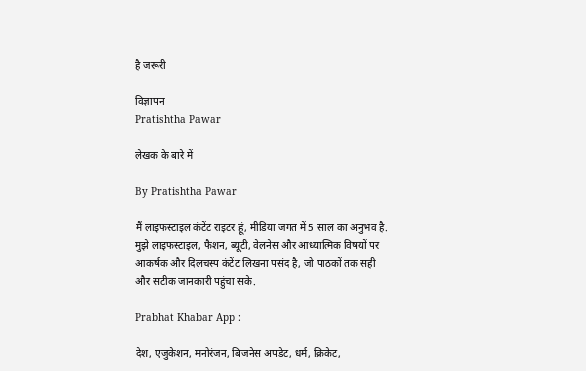है जरूरी

विज्ञापन
Pratishtha Pawar

लेखक के बारे में

By Pratishtha Pawar

मैं लाइफस्टाइल कंटेंट राइटर हूं, मीडिया जगत में 5 साल का अनुभव है. मुझे लाइफस्टाइल, फैशन, ब्यूटी, वेलनेस और आध्यात्मिक विषयों पर आकर्षक और दिलचस्प कंटेंट लिखना पसंद है, जो पाठकों तक सही और सटीक जानकारी पहुंचा सके.

Prabhat Khabar App :

देश, एजुकेशन, मनोरंजन, बिजनेस अपडेट, धर्म, क्रिकेट,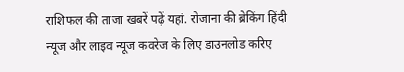राशिफल की ताजा खबरें पढ़ें यहां. रोजाना की ब्रेकिंग हिंदी न्यूज और लाइव न्यूज कवरेज के लिए डाउनलोड करिए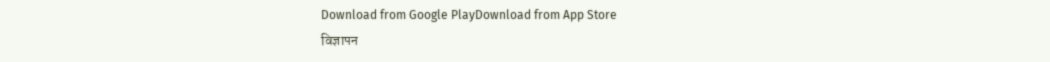Download from Google PlayDownload from App Store
विज्ञापन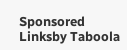Sponsored Linksby Taboola